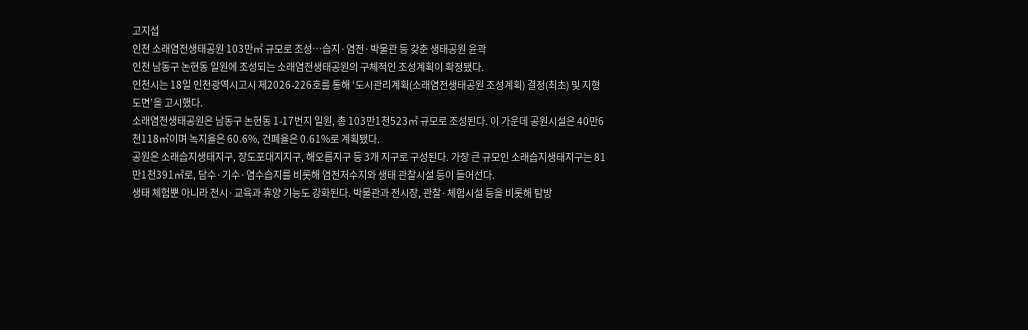고지섭
인천 소래염전생태공원 103만㎡ 규모로 조성…습지·염전·박물관 등 갖춘 생태공원 윤곽
인천 남동구 논현동 일원에 조성되는 소래염전생태공원의 구체적인 조성계획이 확정됐다.
인천시는 18일 인천광역시고시 제2026-226호를 통해 ‘도시관리계획(소래염전생태공원 조성계획) 결정(최초) 및 지형도면’을 고시했다.
소래염전생태공원은 남동구 논현동 1-17번지 일원, 총 103만1천523㎡ 규모로 조성된다. 이 가운데 공원시설은 40만6천118㎡이며 녹지율은 60.6%, 건폐율은 0.61%로 계획됐다.
공원은 소래습지생태지구, 장도포대지지구, 해오름지구 등 3개 지구로 구성된다. 가장 큰 규모인 소래습지생태지구는 81만1천391㎡로, 담수·기수·염수습지를 비롯해 염전저수지와 생태 관찰시설 등이 들어선다.
생태 체험뿐 아니라 전시·교육과 휴양 기능도 강화된다. 박물관과 전시장, 관찰·체험시설 등을 비롯해 탐방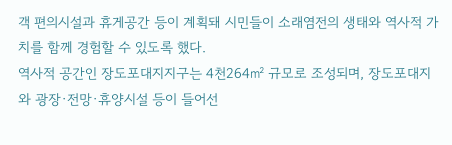객 편의시설과 휴게공간 등이 계획돼 시민들이 소래염전의 생태와 역사적 가치를 함께 경험할 수 있도록 했다.
역사적 공간인 장도포대지지구는 4천264㎡ 규모로 조성되며, 장도포대지와 광장·전망·휴양시설 등이 들어선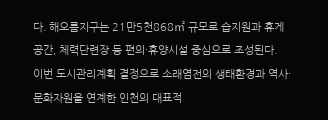다. 해오름지구는 21만5천868㎡ 규모로 습지원과 휴게공간, 체력단련장 등 편의·휴양시설 중심으로 조성된다.
이번 도시관리계획 결정으로 소래염전의 생태환경과 역사·문화자원을 연계한 인천의 대표적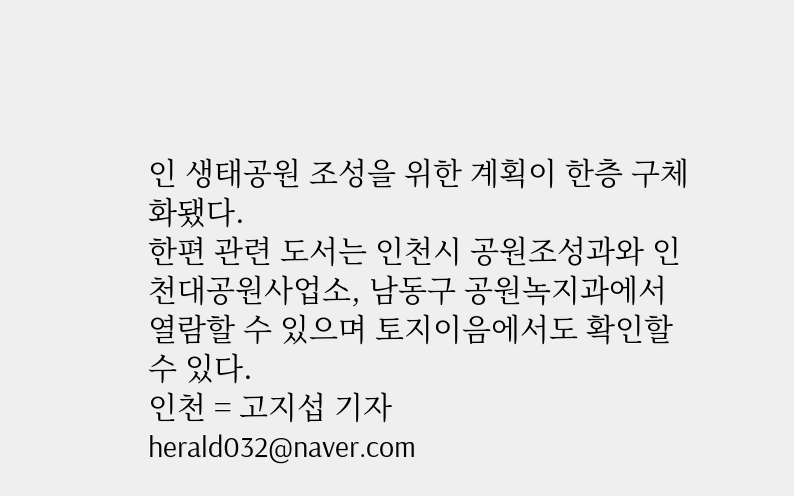인 생태공원 조성을 위한 계획이 한층 구체화됐다.
한편 관련 도서는 인천시 공원조성과와 인천대공원사업소, 남동구 공원녹지과에서 열람할 수 있으며 토지이음에서도 확인할 수 있다.
인천 = 고지섭 기자
herald032@naver.com